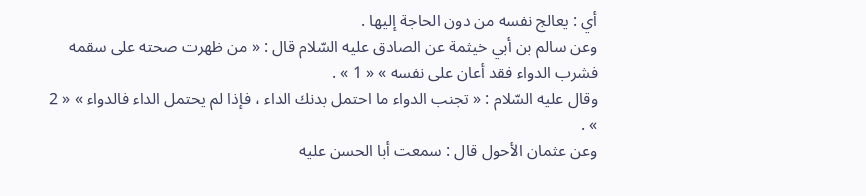أي : يعالج نفسه من دون الحاجة إليها .
وعن سالم بن أبي خيثمة عن الصادق عليه السّلام قال : « من ظهرت صحته على سقمه فشرب الدواء فقد أعان على نفسه » « 1 » .
وقال عليه السّلام : « تجنب الدواء ما احتمل بدنك الداء ، فإذا لم يحتمل الداء فالدواء » « 2 » .
وعن عثمان الأحول قال : سمعت أبا الحسن عليه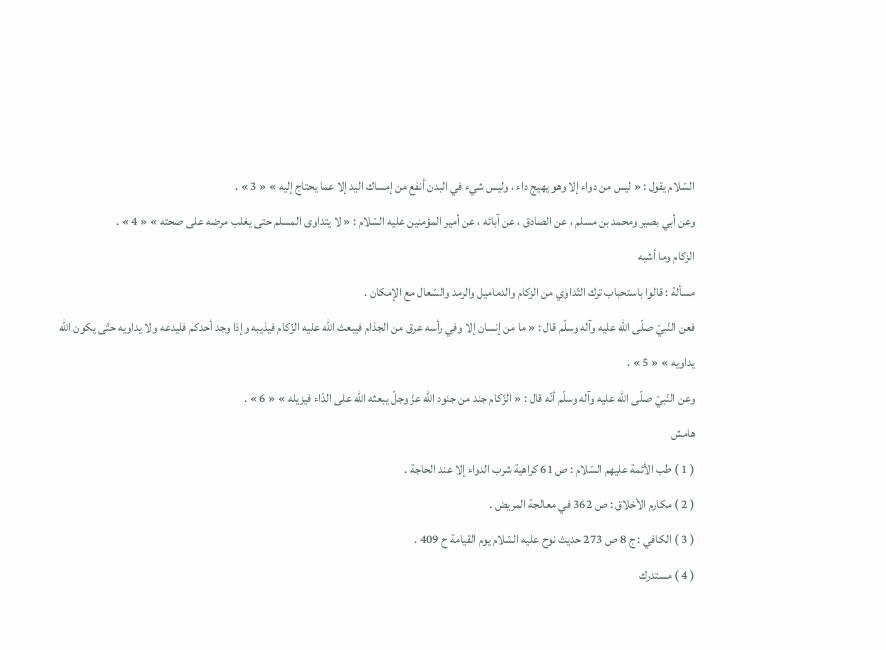السّلام يقول : « ليس من دواء إلا وهو يهيج داء ، وليس شيء في البدن أنفع من إمساك اليد إلا عما يحتاج إليه » « 3 » .
وعن أبي بصير ومحمد بن مسلم ، عن الصادق ، عن آبائه ، عن أمير المؤمنين عليه السّلام : « لا يتداوى المسلم حتى يغلب مرضه على صحته » « 4 » .
الزكام وما أشبه
مسألة : قالوا باستحباب ترك التّداوي من الزكام والدماميل والرمد والسّعال مع الإمكان .
فعن النّبيّ صلّى اللّه عليه وآله وسلّم قال : « ما من إنسان إلا وفي رأسه عرق من الجذام فيبعث اللّه عليه الزّكام فيذيبه وإذا وجد أحدكم فليدعه ولا يداويه حتّى يكون اللّه يداويه » « 5 » .
وعن النّبيّ صلّى اللّه عليه وآله وسلّم أنّه قال : « الزّكام جند من جنود اللّه عزّ وجلّ يبعثه اللّه على الدّاء فيزيله » « 6 » .
هامش
( 1 ) طب الأئمة عليهم السّلام : ص 61 كراهية شرب الدواء إلا عند الحاجة .
( 2 ) مكارم الأخلاق : ص 362 في معالجة المريض .
( 3 ) الكافي : ج 8 ص 273 حديث نوح عليه السّلام يوم القيامة ح 409 .
( 4 ) مستدرك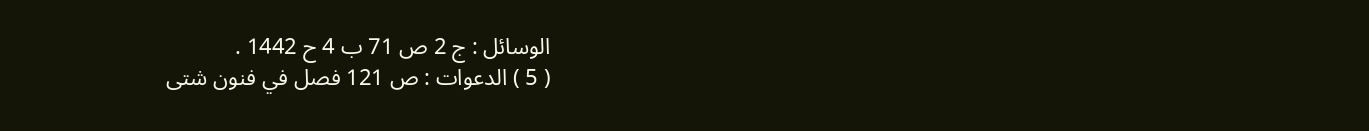الوسائل : ج 2 ص 71 ب 4 ح 1442 .
( 5 ) الدعوات : ص 121 فصل في فنون شتى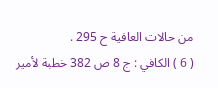من حالات العافية ح 295 .
( 6 ) الكافي : ج 8 ص 382 خطبة لأمير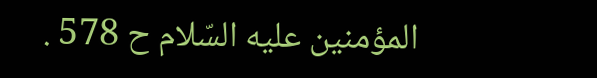المؤمنين عليه السّلام ح 578 .